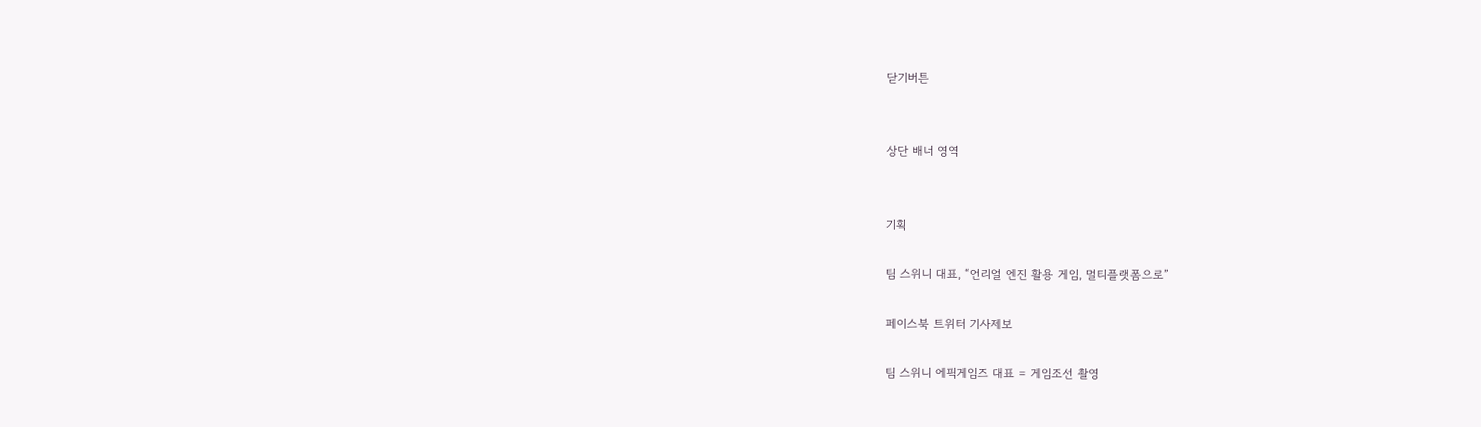닫기버튼


상단 배너 영역


기획

팀 스위니 대표, “언리얼 엔진 활용 게임, 멀티플랫폼으로”

페이스북 트위터 기사제보

팀 스위니 에픽게임즈 대표 = 게임조선 촬영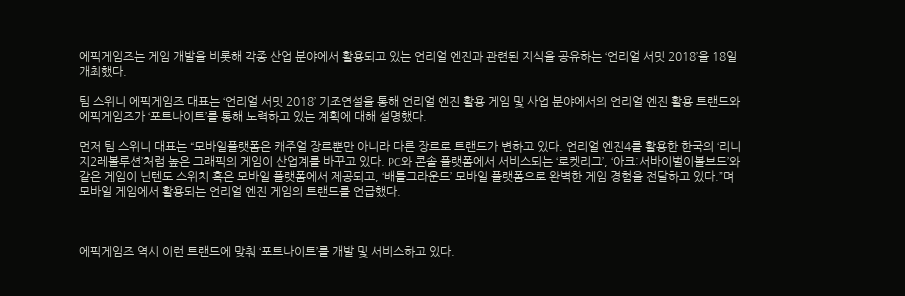에픽게임즈는 게임 개발을 비롯해 각종 산업 분야에서 활용되고 있는 언리얼 엔진과 관련된 지식을 공유하는 ‘언리얼 서밋 2018’을 18일 개최했다.

팀 스위니 에픽게임즈 대표는 ‘언리얼 서밋 2018’ 기조연설을 통해 언리얼 엔진 활용 게임 및 사업 분야에서의 언리얼 엔진 활용 트랜드와 에픽게임즈가 ‘포트나이트’를 통해 노력하고 있는 계획에 대해 설명했다.

먼저 팀 스위니 대표는 “모바일플랫폼은 캐주얼 장르뿐만 아니라 다른 장르로 트랜드가 변하고 있다. 언리얼 엔진4를 활용한 한국의 ‘리니지2레볼루션’처럼 높은 그래픽의 게임이 산업계를 바꾸고 있다. PC와 콘솔 플랫폼에서 서비스되는 ‘로켓리그’, ‘아크:서바이벌이볼브드’와 같은 게임이 닌텐도 스위치 혹은 모바일 플랫폼에서 제공되고, ‘배틀그라운드’ 모바일 플랫폼으로 완벽한 게임 경험을 전달하고 있다.”며 모바일 게임에서 활용되는 언리얼 엔진 게임의 트랜드를 언급했다.



에픽게임즈 역시 이런 트랜드에 맞춰 ‘포트나이트’를 개발 및 서비스하고 있다.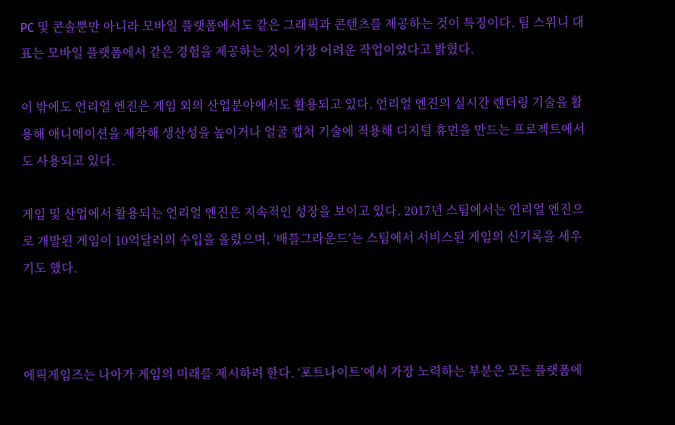PC 및 콘솔뿐만 아니라 모바일 플랫폼에서도 같은 그래픽과 콘텐츠를 제공하는 것이 특징이다. 팀 스위니 대표는 모바일 플랫폼에서 같은 경험을 제공하는 것이 가장 어려운 작업이었다고 밝혔다.

이 밖에도 언리얼 엔진은 게임 외의 산업분야에서도 활용되고 있다. 언리얼 엔진의 실시간 렌더링 기술을 활용해 애니메이션을 제작해 생산성을 높이거나 얼굴 캡처 기술에 적용해 디지털 휴먼을 만드는 프로젝트에서도 사용되고 있다.

게임 및 산업에서 활용되는 언리얼 엔진은 지속적인 성장을 보이고 있다. 2017년 스팀에서는 언리얼 엔진으로 개발된 게임이 10억달러의 수입을 올렸으며, ‘배틀그라운드’는 스팀에서 서비스된 게임의 신기록을 세우기도 했다.



에픽게임즈는 나아가 게임의 미래를 제시하려 한다. ‘포트나이트’에서 가장 노력하는 부분은 모든 플랫폼에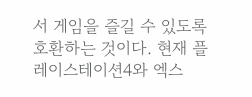서 게임을 즐길 수 있도록 호환하는 것이다. 현재 플레이스테이션4와 엑스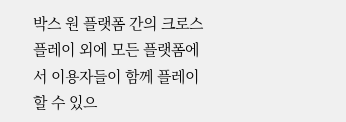박스 원 플랫폼 간의 크로스플레이 외에 모든 플랫폼에서 이용자들이 함께 플레이할 수 있으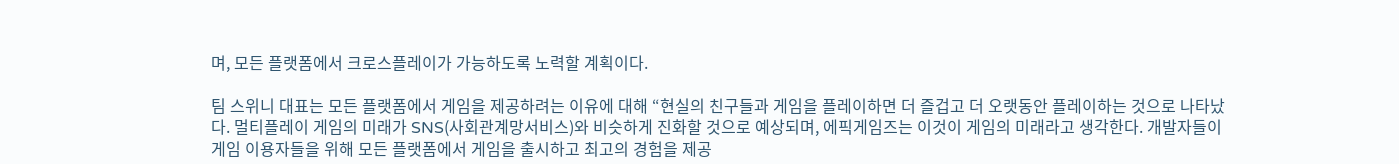며, 모든 플랫폼에서 크로스플레이가 가능하도록 노력할 계획이다.

팀 스위니 대표는 모든 플랫폼에서 게임을 제공하려는 이유에 대해 “현실의 친구들과 게임을 플레이하면 더 즐겁고 더 오랫동안 플레이하는 것으로 나타났다. 멀티플레이 게임의 미래가 SNS(사회관계망서비스)와 비슷하게 진화할 것으로 예상되며, 에픽게임즈는 이것이 게임의 미래라고 생각한다. 개발자들이 게임 이용자들을 위해 모든 플랫폼에서 게임을 출시하고 최고의 경험을 제공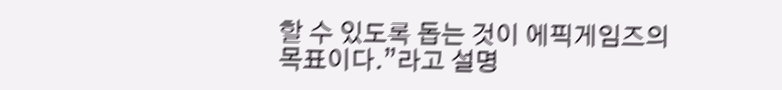할 수 있도록 돕는 것이 에픽게임즈의 목표이다.”라고 설명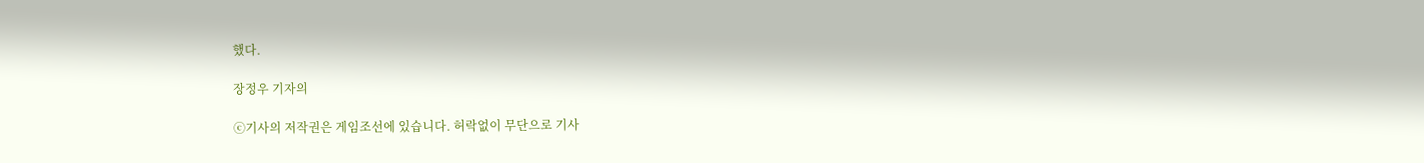했다.

장정우 기자의

ⓒ기사의 저작권은 게임조선에 있습니다. 허락없이 무단으로 기사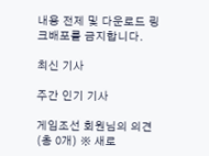내용 전제 및 다운로드 링크배포를 금지합니다.

최신 기사

주간 인기 기사

게임조선 회원님의 의견 (총 0개) ※ 새로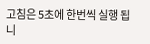고침은 5초에 한번씩 실행 됩니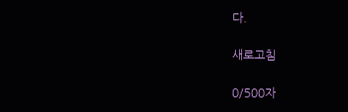다.

새로고침

0/500자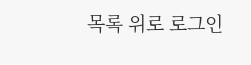목록 위로 로그인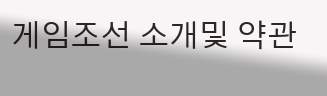게임조선 소개및 약관